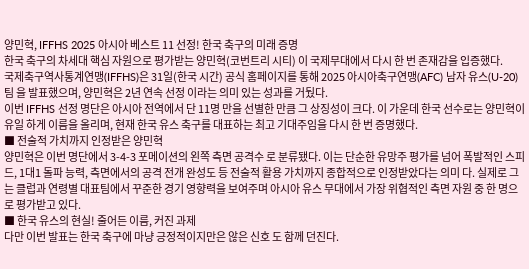양민혁, IFFHS 2025 아시아 베스트 11 선정! 한국 축구의 미래 증명
한국 축구의 차세대 핵심 자원으로 평가받는 양민혁(코번트리 시티) 이 국제무대에서 다시 한 번 존재감을 입증했다.
국제축구역사통계연맹(IFFHS)은 31일(한국 시간) 공식 홈페이지를 통해 2025 아시아축구연맹(AFC) 남자 유스(U-20) 팀 을 발표했으며, 양민혁은 2년 연속 선정 이라는 의미 있는 성과를 거뒀다.
이번 IFFHS 선정 명단은 아시아 전역에서 단 11명 만을 선별한 만큼 그 상징성이 크다. 이 가운데 한국 선수로는 양민혁이 유일 하게 이름을 올리며, 현재 한국 유스 축구를 대표하는 최고 기대주임을 다시 한 번 증명했다.
■ 전술적 가치까지 인정받은 양민혁
양민혁은 이번 명단에서 3-4-3 포메이션의 왼쪽 측면 공격수 로 분류됐다. 이는 단순한 유망주 평가를 넘어 폭발적인 스피드, 1대1 돌파 능력, 측면에서의 공격 전개 완성도 등 전술적 활용 가치까지 종합적으로 인정받았다는 의미 다. 실제로 그는 클럽과 연령별 대표팀에서 꾸준한 경기 영향력을 보여주며 아시아 유스 무대에서 가장 위협적인 측면 자원 중 한 명으로 평가받고 있다.
■ 한국 유스의 현실! 줄어든 이름, 커진 과제
다만 이번 발표는 한국 축구에 마냥 긍정적이지만은 않은 신호 도 함께 던진다.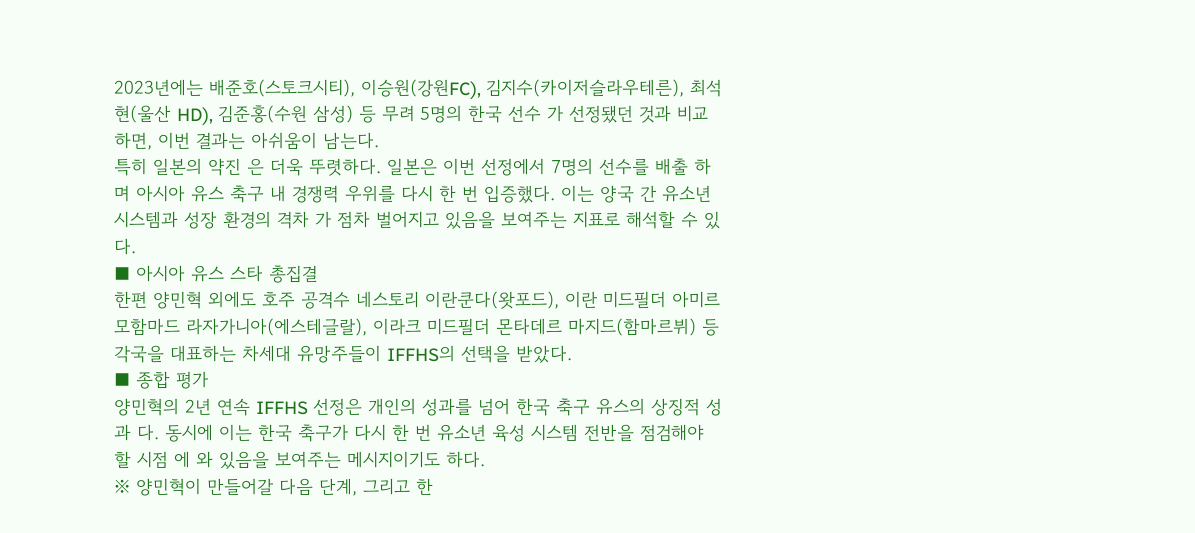2023년에는 배준호(스토크시티), 이승원(강원FC), 김지수(카이저슬라우테른), 최석현(울산 HD), 김준홍(수원 삼성) 등 무려 5명의 한국 선수 가 선정됐던 것과 비교하면, 이번 결과는 아쉬움이 남는다.
특히 일본의 약진 은 더욱 뚜렷하다. 일본은 이번 선정에서 7명의 선수를 배출 하며 아시아 유스 축구 내 경쟁력 우위를 다시 한 번 입증했다. 이는 양국 간 유소년 시스템과 성장 환경의 격차 가 점차 벌어지고 있음을 보여주는 지표로 해석할 수 있다.
■ 아시아 유스 스타 총집결
한편 양민혁 외에도 호주 공격수 네스토리 이란쿤다(왓포드), 이란 미드필더 아미르모함마드 라자가니아(에스테글랄), 이라크 미드필더 몬타데르 마지드(함마르뷔) 등 각국을 대표하는 차세대 유망주들이 IFFHS의 선택을 받았다.
■ 종합 평가
양민혁의 2년 연속 IFFHS 선정은 개인의 성과를 넘어 한국 축구 유스의 상징적 성과 다. 동시에 이는 한국 축구가 다시 한 번 유소년 육성 시스템 전반을 점검해야 할 시점 에 와 있음을 보여주는 메시지이기도 하다.
※ 양민혁이 만들어갈 다음 단계, 그리고 한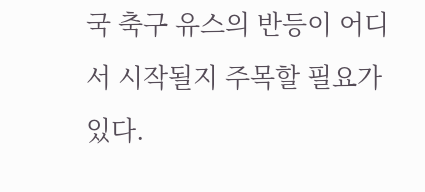국 축구 유스의 반등이 어디서 시작될지 주목할 필요가 있다.